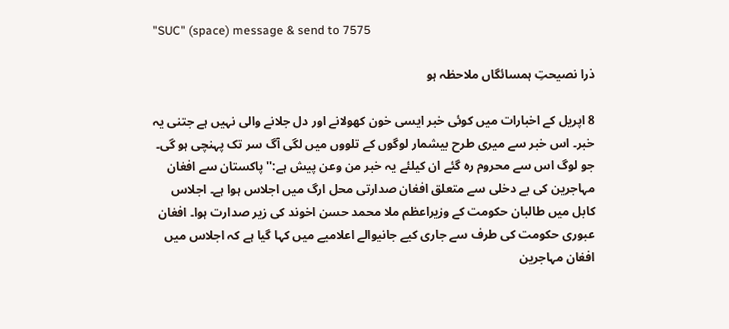"SUC" (space) message & send to 7575

ذرا نصیحتِ ہمسائگاں ملاحظہ ہو

8 اپریل کے اخبارات میں کوئی خبر ایسی خون کھولانے اور دل جلانے والی نہیں ہے جتنی یہ خبر۔ اس خبر سے میری طرح بیشمار لوگوں کے تلووں میں لگی آگ سر تک پہنچی ہو گی۔ جو لوگ اس سے محروم رہ گئے ان کیلئے یہ خبر من وعن پیش ہے:''پاکستان سے افغان مہاجرین کی بے دخلی سے متعلق افغان صدارتی محل ارگ میں اجلاس ہوا ہے۔ اجلاس کابل میں طالبان حکومت کے وزیراعظم ملا محمد حسن اخوند کی زیر صدارت ہوا۔ افغان عبوری حکومت کی طرف سے جاری کیے جانیوالے اعلامیے میں کہا گیا ہے کہ اجلاس میں افغان مہاجرین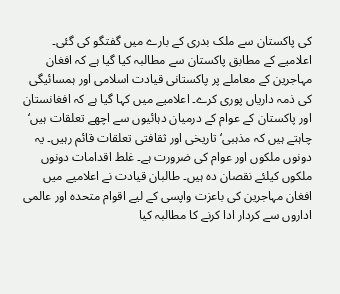کی پاکستان سے ملک بدری کے بارے میں گفتگو کی گئی۔ اعلامیے کے مطابق پاکستان سے مطالبہ کیا گیا ہے کہ افغان مہاجرین کے معاملے پر پاکستانی قیادت اسلامی اور ہمسائیگی کی ذمہ داریاں پوری کرے۔ اعلامیے میں کہا گیا ہے کہ افغانستان اور پاکستان کے عوام کے درمیان دہائیوں سے اچھے تعلقات ہیں‘ چاہتے ہیں کہ مذہبی‘ تاریخی اور ثقافتی تعلقات قائم رہیں۔ یہ دونوں ملکوں اور عوام کی ضرورت ہے۔ غلط اقدامات دونوں ملکوں کیلئے نقصان دہ ہیں۔ طالبان قیادت نے اعلامیے میں افغان مہاجرین کی باعزت واپسی کے لیے اقوام متحدہ اور عالمی اداروں سے کردار ادا کرنے کا مطالبہ کیا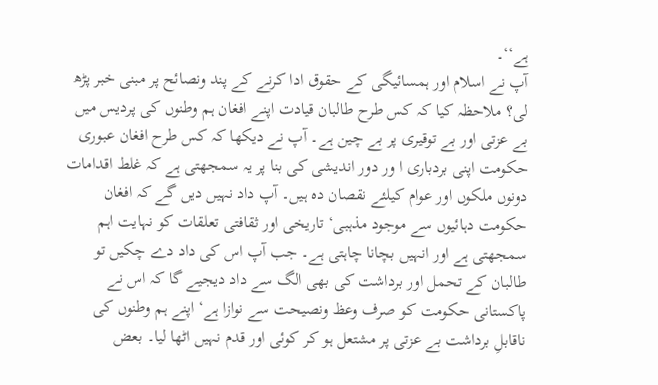ہے‘‘۔
آپ نے اسلام اور ہمسائیگی کے حقوق ادا کرنے کے پند ونصائح پر مبنی خبر پڑھ لی؟ ملاحظہ کیا کہ کس طرح طالبان قیادت اپنے افغان ہم وطنوں کی پردیس میں بے عزتی اور بے توقیری پر بے چین ہے۔ آپ نے دیکھا کہ کس طرح افغان عبوری حکومت اپنی بردباری ا ور دور اندیشی کی بنا پر یہ سمجھتی ہے کہ غلط اقدامات دونوں ملکوں اور عوام کیلئے نقصان دہ ہیں۔ آپ داد نہیں دیں گے کہ افغان حکومت دہائیوں سے موجود مذہبی‘ تاریخی اور ثقافتی تعلقات کو نہایت اہم سمجھتی ہے اور انہیں بچانا چاہتی ہے۔ جب آپ اس کی داد دے چکیں تو طالبان کے تحمل اور برداشت کی بھی الگ سے داد دیجیے گا کہ اس نے پاکستانی حکومت کو صرف وعظ ونصیحت سے نوازا ہے‘ اپنے ہم وطنوں کی ناقابلِ برداشت بے عزتی پر مشتعل ہو کر کوئی اور قدم نہیں اٹھا لیا۔ بعض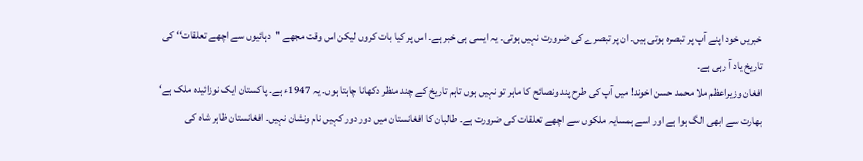خبریں خود اپنے آپ پر تبصرہ ہوتی ہیں۔ ان پر تبصرے کی ضرورت نہیں ہوتی۔ یہ ایسی ہی خبر ہے۔ اس پر کیا بات کروں لیکن اس وقت مجھے ''دہائیوں سے اچھے تعلقات‘‘ کی تاریخ یاد آ رہی ہے۔
افغان وزیراعظم ملا محمد حسن اخوند! میں آپ کی طرح پند ونصائح کا ماہر تو نہیں ہوں تاہم تاریخ کے چند منظر دکھانا چاہتا ہوں۔ یہ 1947ء ہے۔ پاکستان ایک نوزائیدہ ملک ہے‘ بھارت سے ابھی الگ ہوا ہے اور اسے ہمسایہ ملکوں سے اچھے تعلقات کی ضرورت ہے۔ طالبان کا افغانستان میں دور دور کہیں نام ونشان نہیں۔ افغانستان ظاہر شاہ کی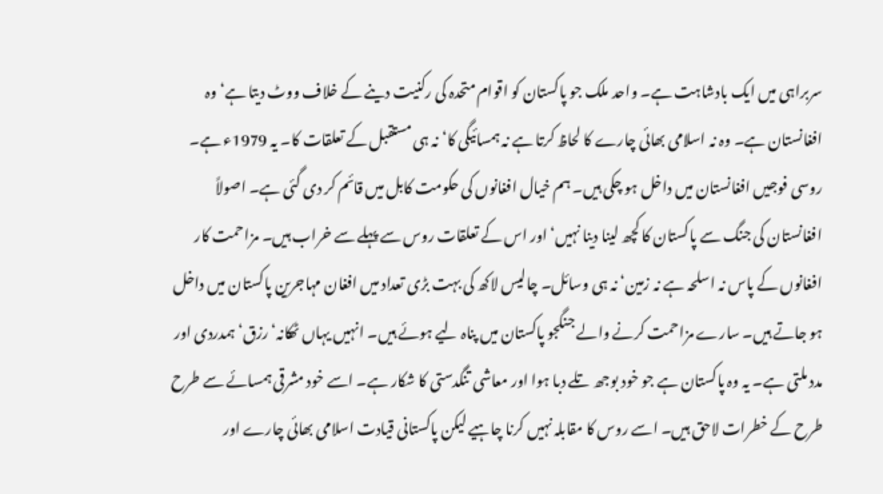سربراہی میں ایک بادشاہت ہے۔ واحد ملک جو پاکستان کو اقوام متحدہ کی رکنیت دینے کے خلاف ووٹ دیتا ہے‘ وہ افغانستان ہے۔ وہ نہ اسلامی بھائی چارے کا لحاظ کرتا ہے نہ ہمسائیگی کا‘ نہ ہی مستقبل کے تعلقات کا۔ یہ 1979ء ہے۔ روسی فوجیں افغانستان میں داخل ہو چکی ہیں۔ ہم خیال افغانوں کی حکومت کابل میں قائم کر دی گئی ہے۔ اصولاً افغانستان کی جنگ سے پاکستان کا کچھ لینا دینا نہیں‘ اور اس کے تعلقات روس سے پہلے سے خراب ہیں۔ مزاحمت کار افغانوں کے پاس نہ اسلحہ ہے نہ زمین‘ نہ ہی وسائل۔ چالیس لاکھ کی بہت بڑی تعداد میں افغان مہاجرین پاکستان میں داخل ہو جاتے ہیں۔ سارے مزاحمت کرنے والے جنگجو پاکستان میں پناہ لیے ہوئے ہیں۔ انہیں یہاں ٹھکانہ‘ رزق‘ ہمدردی اور مدد ملتی ہے۔ یہ وہ پاکستان ہے جو خود بوجھ تلے دبا ہوا اور معاشی تنگدستی کا شکار ہے۔ اسے خود مشرقی ہمسائے سے طرح طرح کے خطرات لاحق ہیں۔ اسے روس کا مقابلہ نہیں کرنا چاہیے لیکن پاکستانی قیادت اسلامی بھائی چارے اور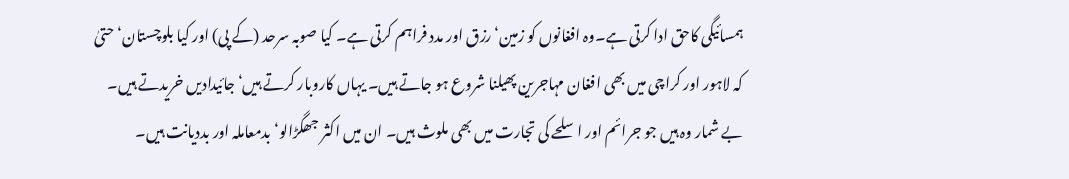ہمسائیگی کاحق ادا کرتی ہے۔وہ افغانوں کو زمین‘ رزق اور مدد فراہم کرتی ہے۔ کیا صوبہ سرحد (کے پی) اور کیا بلوچستان‘ حتیٰ کہ لاہور اور کراچی میں بھی افغان مہاجرین پھیلنا شروع ہو جاتے ہیں۔ یہاں کاروبار کرتے ہیں‘ جائیدادیں خریدتے ہیں۔ بے شمار وہ ہیں جو جرائم اور اسلحے کی تجارت میں بھی ملوث ہیں۔ ان میں اکثر جھگڑالو‘ بدمعاملہ اور بددیانت ہیں۔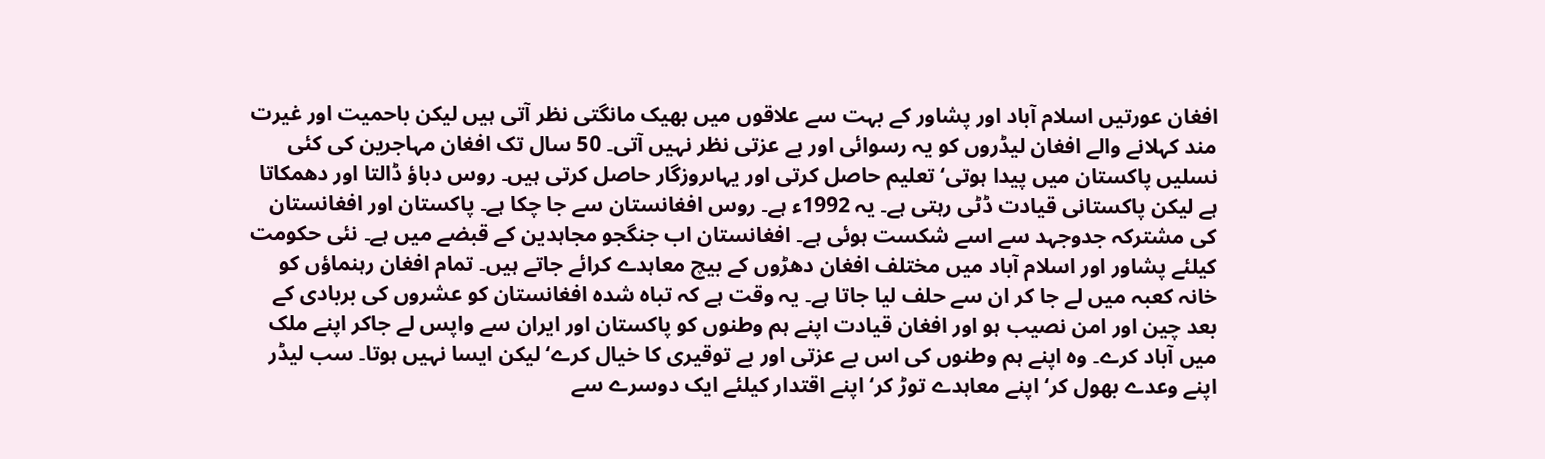افغان عورتیں اسلام آباد اور پشاور کے بہت سے علاقوں میں بھیک مانگتی نظر آتی ہیں لیکن باحمیت اور غیرت مند کہلانے والے افغان لیڈروں کو یہ رسوائی اور بے عزتی نظر نہیں آتی۔ 50 سال تک افغان مہاجرین کی کئی نسلیں پاکستان میں پیدا ہوتی‘ تعلیم حاصل کرتی اور یہاںروزگار حاصل کرتی ہیں۔ روس دباؤ ڈالتا اور دھمکاتا ہے لیکن پاکستانی قیادت ڈٹی رہتی ہے۔ یہ 1992ء ہے۔ روس افغانستان سے جا چکا ہے۔ پاکستان اور افغانستان کی مشترکہ جدوجہد سے اسے شکست ہوئی ہے۔ افغانستان اب جنگجو مجاہدین کے قبضے میں ہے۔ نئی حکومت کیلئے پشاور اور اسلام آباد میں مختلف افغان دھڑوں کے بیچ معاہدے کرائے جاتے ہیں۔ تمام افغان رہنماؤں کو خانہ کعبہ میں لے جا کر ان سے حلف لیا جاتا ہے۔ یہ وقت ہے کہ تباہ شدہ افغانستان کو عشروں کی بربادی کے بعد چین اور امن نصیب ہو اور افغان قیادت اپنے ہم وطنوں کو پاکستان اور ایران سے واپس لے جاکر اپنے ملک میں آباد کرے۔ وہ اپنے ہم وطنوں کی اس بے عزتی اور بے توقیری کا خیال کرے‘ لیکن ایسا نہیں ہوتا۔ سب لیڈر اپنے وعدے بھول کر‘ اپنے معاہدے توڑ کر‘ اپنے اقتدار کیلئے ایک دوسرے سے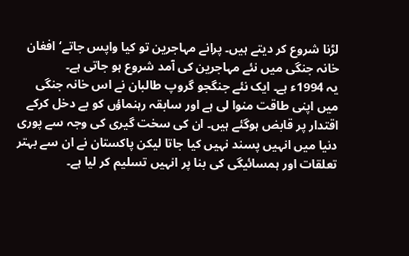لڑنا شروع کر دیتے ہیں۔ پرانے مہاجرین تو کیا واپس جاتے‘ افغان خانہ جنگی میں نئے مہاجرین کی آمد شروع ہو جاتی ہے۔
یہ 1994ء ہے۔ ایک نئے جنگجو گروپ طالبان نے اس خانہ جنگی میں اپنی طاقت منوا لی ہے اور سابقہ رہنماؤں کو بے دخل کرکے اقتدار پر قابض ہوگئے ہیں۔ ان کی سخت گیری کی وجہ سے پوری دنیا میں انہیں پسند نہیں کیا جاتا لیکن پاکستان نے ان سے بہتر تعلقات اور ہمسائیگی کی بنا پر انہیں تسلیم کر لیا ہے۔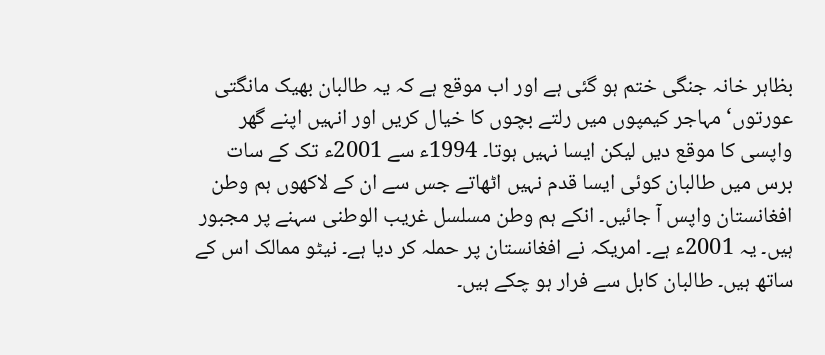بظاہر خانہ جنگی ختم ہو گئی ہے اور اب موقع ہے کہ یہ طالبان بھیک مانگتی عورتوں‘ مہاجر کیمپوں میں رلتے بچوں کا خیال کریں اور انہیں اپنے گھر واپسی کا موقع دیں لیکن ایسا نہیں ہوتا۔ 1994ء سے 2001ء تک کے سات برس میں طالبان کوئی ایسا قدم نہیں اٹھاتے جس سے ان کے لاکھوں ہم وطن افغانستان واپس آ جائیں۔ انکے ہم وطن مسلسل غریب الوطنی سہنے پر مجبور ہیں۔ یہ 2001ء ہے۔ امریکہ نے افغانستان پر حملہ کر دیا ہے۔ نیٹو ممالک اس کے ساتھ ہیں۔ طالبان کابل سے فرار ہو چکے ہیں۔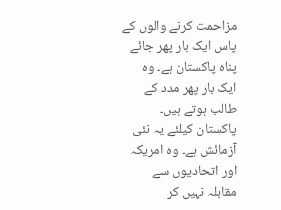مزاحمت کرنے والوں کے پاس ایک بار پھر جائے پناہ پاکستان ہے۔ وہ ایک بار پھر مدد کے طالب ہوتے ہیں۔ پاکستان کیلئے یہ نئی آزمائش ہے۔ وہ امریکہ اور اتحادیوں سے مقابلہ نہیں کر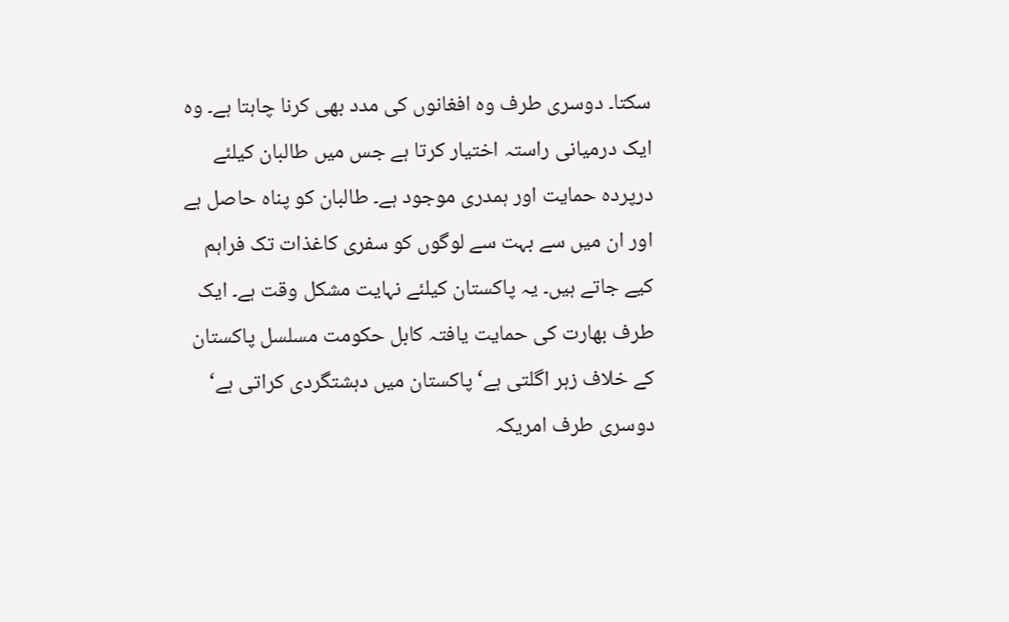سکتا۔ دوسری طرف وہ افغانوں کی مدد بھی کرنا چاہتا ہے۔ وہ ایک درمیانی راستہ اختیار کرتا ہے جس میں طالبان کیلئے درپردہ حمایت اور ہمدری موجود ہے۔ طالبان کو پناہ حاصل ہے اور ان میں سے بہت سے لوگوں کو سفری کاغذات تک فراہم کیے جاتے ہیں۔ یہ پاکستان کیلئے نہایت مشکل وقت ہے۔ ایک طرف بھارت کی حمایت یافتہ کابل حکومت مسلسل پاکستان کے خلاف زہر اگلتی ہے‘ پاکستان میں دہشتگردی کراتی ہے‘ دوسری طرف امریکہ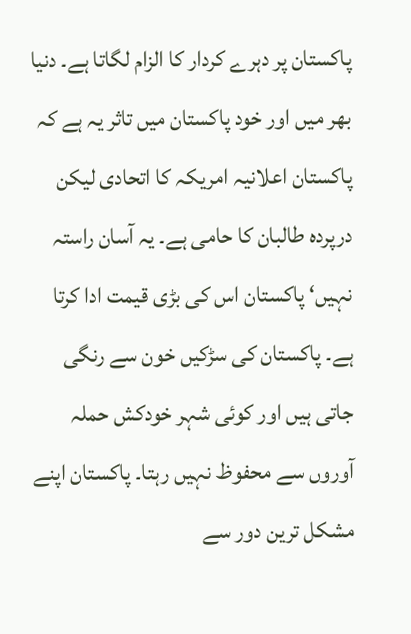پاکستان پر دہرے کردار کا الزام لگاتا ہے۔ دنیا بھر میں اور خود پاکستان میں تاثر یہ ہے کہ پاکستان اعلانیہ امریکہ کا اتحادی لیکن درپردہ طالبان کا حامی ہے۔ یہ آسان راستہ نہیں‘ پاکستان اس کی بڑی قیمت ادا کرتا ہے۔ پاکستان کی سڑکیں خون سے رنگی جاتی ہیں اور کوئی شہر خودکش حملہ آوروں سے محفوظ نہیں رہتا۔ پاکستان اپنے مشکل ترین دور سے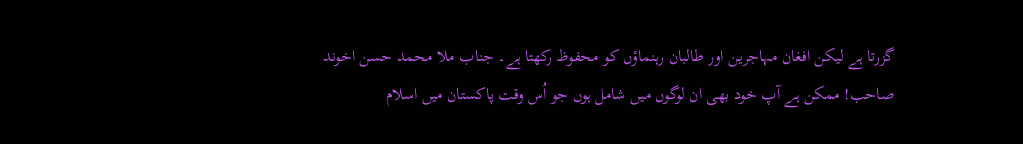گزرتا ہے لیکن افغان مہاجرین اور طالبان رہنماؤں کو محفوظ رکھتا ہے۔ جناب ملا محمد حسن اخوند صاحب! ممکن ہے آپ خود بھی ان لوگوں میں شامل ہوں جو اُس وقت پاکستان میں اسلام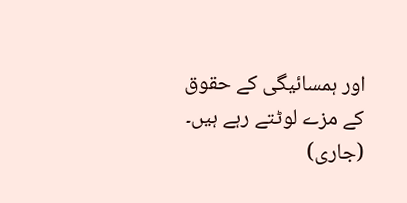اور ہمسائیگی کے حقوق کے مزے لوٹتے رہے ہیں۔ (جاری)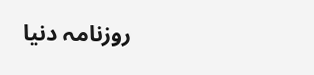روزنامہ دنیا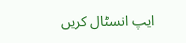ایپ انسٹال کریں